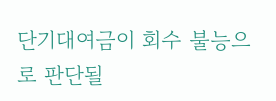단기대여금이 회수 불능으로 판단될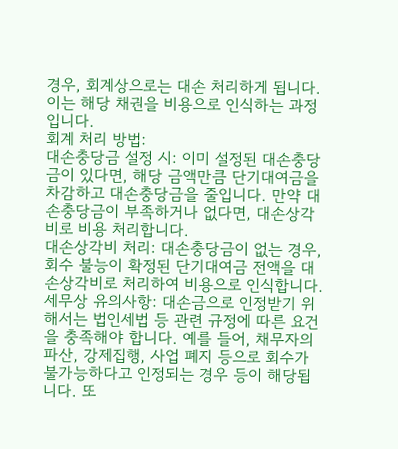경우, 회계상으로는 대손 처리하게 됩니다. 이는 해당 채권을 비용으로 인식하는 과정입니다.
회계 처리 방법:
대손충당금 설정 시: 이미 설정된 대손충당금이 있다면, 해당 금액만큼 단기대여금을 차감하고 대손충당금을 줄입니다. 만약 대손충당금이 부족하거나 없다면, 대손상각비로 비용 처리합니다.
대손상각비 처리: 대손충당금이 없는 경우, 회수 불능이 확정된 단기대여금 전액을 대손상각비로 처리하여 비용으로 인식합니다.
세무상 유의사항: 대손금으로 인정받기 위해서는 법인세법 등 관련 규정에 따른 요건을 충족해야 합니다. 예를 들어, 채무자의 파산, 강제집행, 사업 폐지 등으로 회수가 불가능하다고 인정되는 경우 등이 해당됩니다. 또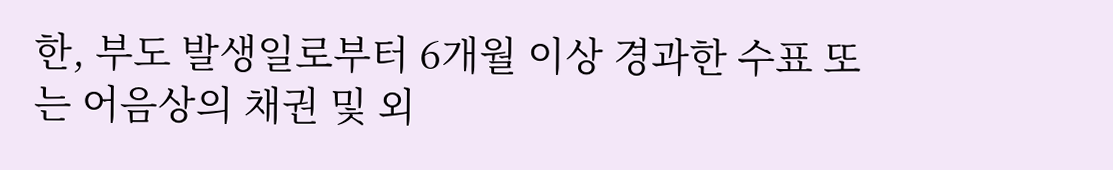한, 부도 발생일로부터 6개월 이상 경과한 수표 또는 어음상의 채권 및 외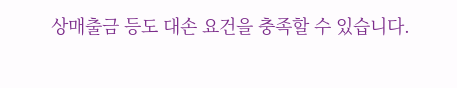상매출금 등도 대손 요건을 충족할 수 있습니다.